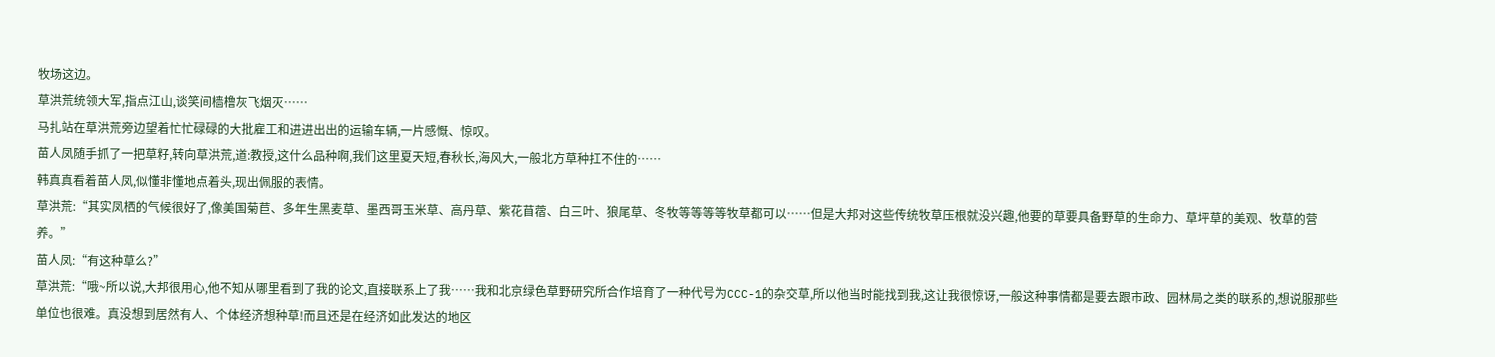牧场这边。
草洪荒统领大军,指点江山,谈笑间樯橹灰飞烟灭……
马扎站在草洪荒旁边望着忙忙碌碌的大批雇工和进进出出的运输车辆,一片感慨、惊叹。
苗人凤随手抓了一把草籽,转向草洪荒,道:教授,这什么品种啊,我们这里夏天短,春秋长,海风大,一般北方草种扛不住的……
韩真真看着苗人凤,似懂非懂地点着头,现出佩服的表情。
草洪荒:“其实凤栖的气候很好了,像美国菊苣、多年生黑麦草、墨西哥玉米草、高丹草、紫花苜蓿、白三叶、狼尾草、冬牧等等等等牧草都可以……但是大邦对这些传统牧草压根就没兴趣,他要的草要具备野草的生命力、草坪草的美观、牧草的营养。”
苗人凤:“有这种草么?”
草洪荒:“哦~所以说,大邦很用心,他不知从哪里看到了我的论文,直接联系上了我……我和北京绿色草野研究所合作培育了一种代号为CCC-1的杂交草,所以他当时能找到我,这让我很惊讶,一般这种事情都是要去跟市政、园林局之类的联系的,想说服那些单位也很难。真没想到居然有人、个体经济想种草!而且还是在经济如此发达的地区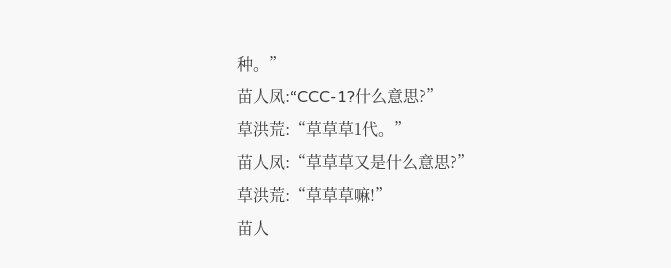种。”
苗人凤:“CCC-1?什么意思?”
草洪荒:“草草草1代。”
苗人凤:“草草草又是什么意思?”
草洪荒:“草草草嘛!”
苗人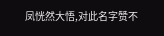凤恍然大悟,对此名字赞不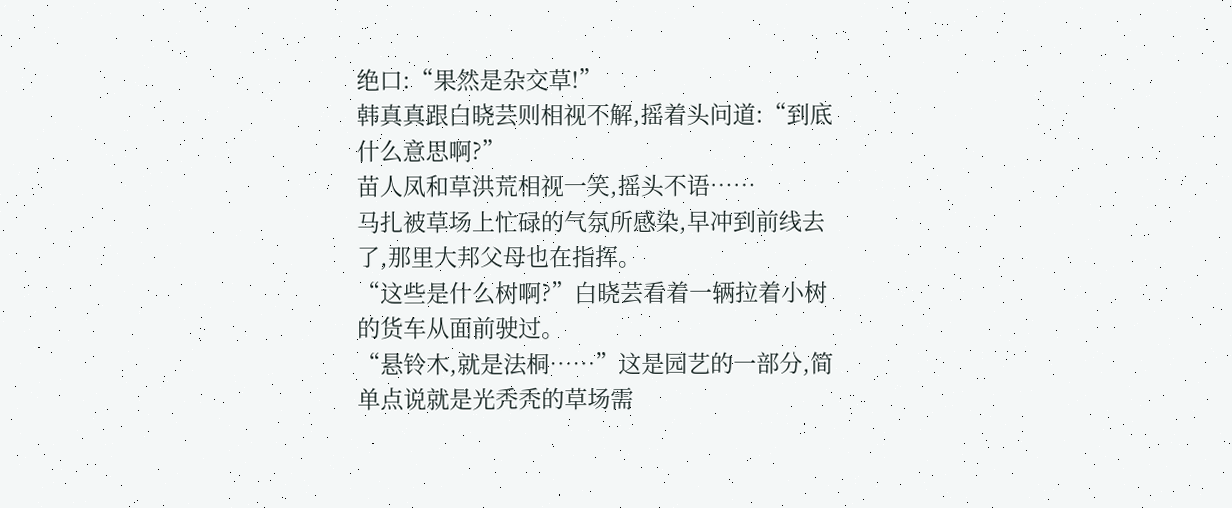绝口:“果然是杂交草!”
韩真真跟白晓芸则相视不解,摇着头问道:“到底什么意思啊?”
苗人凤和草洪荒相视一笑,摇头不语……
马扎被草场上忙碌的气氛所感染,早冲到前线去了,那里大邦父母也在指挥。
“这些是什么树啊?”白晓芸看着一辆拉着小树的货车从面前驶过。
“悬铃木,就是法桐……”这是园艺的一部分,简单点说就是光秃秃的草场需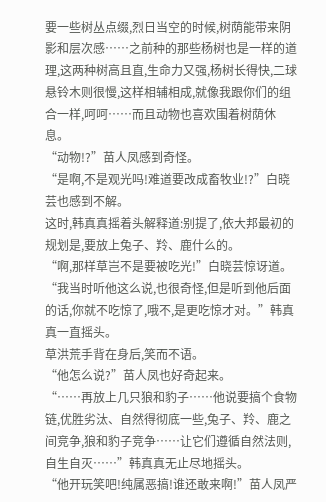要一些树丛点缀,烈日当空的时候,树荫能带来阴影和层次感……之前种的那些杨树也是一样的道理,这两种树高且直,生命力又强,杨树长得快,二球悬铃木则很慢,这样相辅相成,就像我跟你们的组合一样,呵呵……而且动物也喜欢围着树荫休息。
“动物!?”苗人凤感到奇怪。
“是啊,不是观光吗!难道要改成畜牧业!?”白晓芸也感到不解。
这时,韩真真摇着头解释道:别提了,依大邦最初的规划是,要放上兔子、羚、鹿什么的。
“啊,那样草岂不是要被吃光!”白晓芸惊讶道。
“我当时听他这么说,也很奇怪,但是听到他后面的话,你就不吃惊了,哦不,是更吃惊才对。”韩真真一直摇头。
草洪荒手背在身后,笑而不语。
“他怎么说?”苗人凤也好奇起来。
“……再放上几只狼和豹子……他说要搞个食物链,优胜劣汰、自然得彻底一些,兔子、羚、鹿之间竞争,狼和豹子竞争……让它们遵循自然法则,自生自灭……”韩真真无止尽地摇头。
“他开玩笑吧!纯属恶搞!谁还敢来啊!”苗人凤严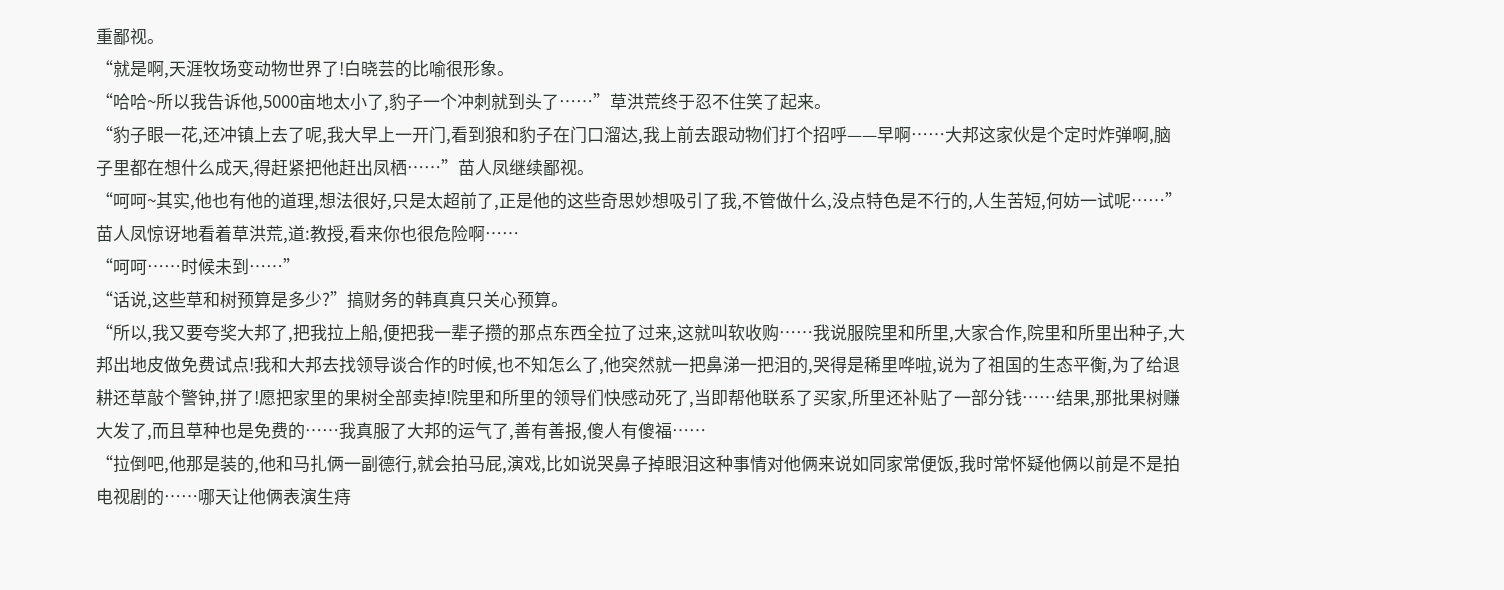重鄙视。
“就是啊,天涯牧场变动物世界了!白晓芸的比喻很形象。
“哈哈~所以我告诉他,5000亩地太小了,豹子一个冲刺就到头了……”草洪荒终于忍不住笑了起来。
“豹子眼一花,还冲镇上去了呢,我大早上一开门,看到狼和豹子在门口溜达,我上前去跟动物们打个招呼——早啊……大邦这家伙是个定时炸弹啊,脑子里都在想什么成天,得赶紧把他赶出凤栖……”苗人凤继续鄙视。
“呵呵~其实,他也有他的道理,想法很好,只是太超前了,正是他的这些奇思妙想吸引了我,不管做什么,没点特色是不行的,人生苦短,何妨一试呢……”
苗人凤惊讶地看着草洪荒,道:教授,看来你也很危险啊……
“呵呵……时候未到……”
“话说,这些草和树预算是多少?”搞财务的韩真真只关心预算。
“所以,我又要夸奖大邦了,把我拉上船,便把我一辈子攒的那点东西全拉了过来,这就叫软收购……我说服院里和所里,大家合作,院里和所里出种子,大邦出地皮做免费试点!我和大邦去找领导谈合作的时候,也不知怎么了,他突然就一把鼻涕一把泪的,哭得是稀里哗啦,说为了祖国的生态平衡,为了给退耕还草敲个警钟,拼了!愿把家里的果树全部卖掉!院里和所里的领导们快感动死了,当即帮他联系了买家,所里还补贴了一部分钱……结果,那批果树赚大发了,而且草种也是免费的……我真服了大邦的运气了,善有善报,傻人有傻福……
“拉倒吧,他那是装的,他和马扎俩一副德行,就会拍马屁,演戏,比如说哭鼻子掉眼泪这种事情对他俩来说如同家常便饭,我时常怀疑他俩以前是不是拍电视剧的……哪天让他俩表演生痔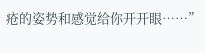疮的姿势和感觉给你开开眼……”